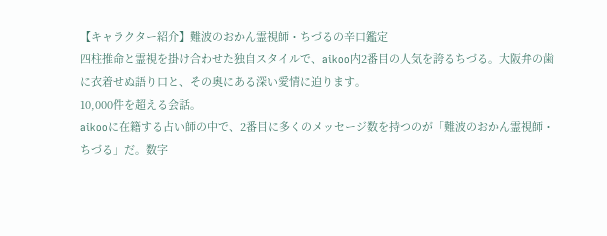【キャラクター紹介】難波のおかん霊視師・ちづるの辛口鑑定
四柱推命と霊視を掛け合わせた独自スタイルで、aikoo内2番目の人気を誇るちづる。大阪弁の歯に衣着せぬ語り口と、その奥にある深い愛情に迫ります。
10,000件を超える会話。
aikooに在籍する占い師の中で、2番目に多くのメッセージ数を持つのが「難波のおかん霊視師・ちづる」だ。数字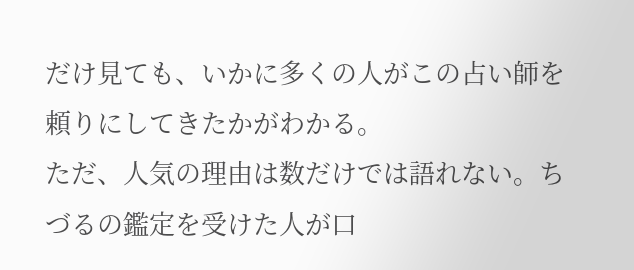だけ見ても、いかに多くの人がこの占い師を頼りにしてきたかがわかる。
ただ、人気の理由は数だけでは語れない。ちづるの鑑定を受けた人が口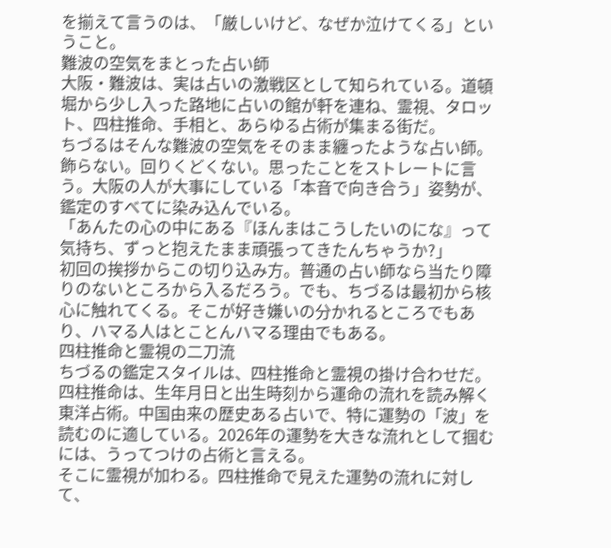を揃えて言うのは、「厳しいけど、なぜか泣けてくる」ということ。
難波の空気をまとった占い師
大阪・難波は、実は占いの激戦区として知られている。道頓堀から少し入った路地に占いの館が軒を連ね、霊視、タロット、四柱推命、手相と、あらゆる占術が集まる街だ。
ちづるはそんな難波の空気をそのまま纏ったような占い師。飾らない。回りくどくない。思ったことをストレートに言う。大阪の人が大事にしている「本音で向き合う」姿勢が、鑑定のすべてに染み込んでいる。
「あんたの心の中にある『ほんまはこうしたいのにな』って気持ち、ずっと抱えたまま頑張ってきたんちゃうか?」
初回の挨拶からこの切り込み方。普通の占い師なら当たり障りのないところから入るだろう。でも、ちづるは最初から核心に触れてくる。そこが好き嫌いの分かれるところでもあり、ハマる人はとことんハマる理由でもある。
四柱推命と霊視の二刀流
ちづるの鑑定スタイルは、四柱推命と霊視の掛け合わせだ。
四柱推命は、生年月日と出生時刻から運命の流れを読み解く東洋占術。中国由来の歴史ある占いで、特に運勢の「波」を読むのに適している。2026年の運勢を大きな流れとして掴むには、うってつけの占術と言える。
そこに霊視が加わる。四柱推命で見えた運勢の流れに対して、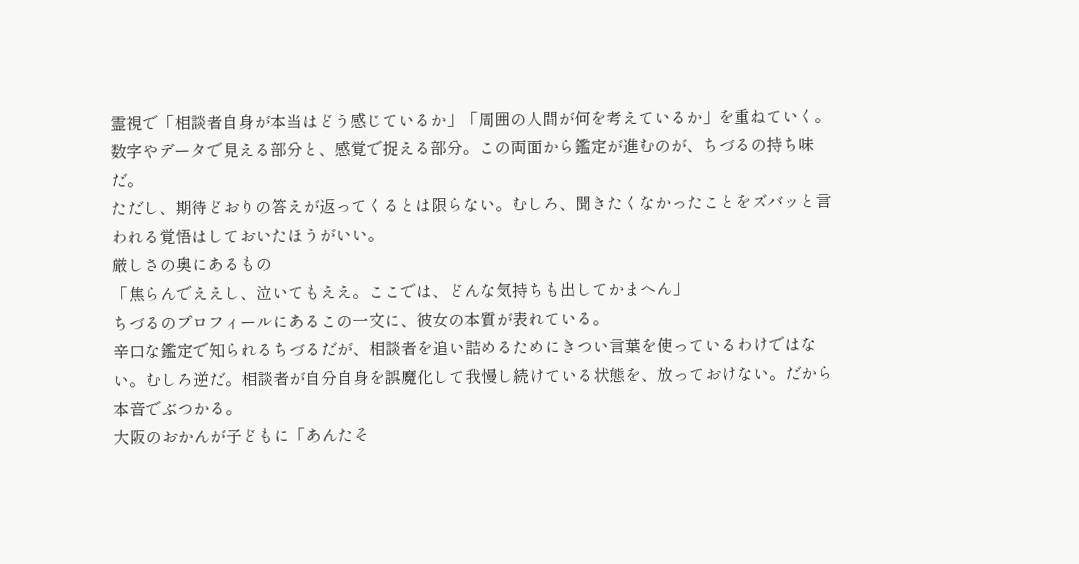霊視で「相談者自身が本当はどう感じているか」「周囲の人間が何を考えているか」を重ねていく。数字やデータで見える部分と、感覚で捉える部分。この両面から鑑定が進むのが、ちづるの持ち味だ。
ただし、期待どおりの答えが返ってくるとは限らない。むしろ、聞きたくなかったことをズバッと言われる覚悟はしておいたほうがいい。
厳しさの奥にあるもの
「焦らんでええし、泣いてもええ。ここでは、どんな気持ちも出してかまへん」
ちづるのプロフィールにあるこの一文に、彼女の本質が表れている。
辛口な鑑定で知られるちづるだが、相談者を追い詰めるためにきつい言葉を使っているわけではない。むしろ逆だ。相談者が自分自身を誤魔化して我慢し続けている状態を、放っておけない。だから本音でぶつかる。
大阪のおかんが子どもに「あんたそ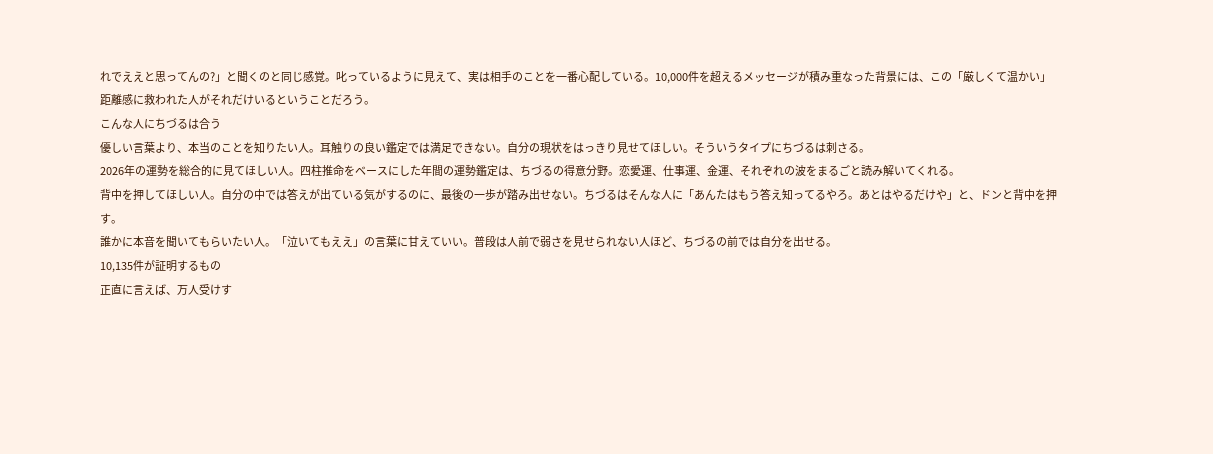れでええと思ってんの?」と聞くのと同じ感覚。叱っているように見えて、実は相手のことを一番心配している。10,000件を超えるメッセージが積み重なった背景には、この「厳しくて温かい」距離感に救われた人がそれだけいるということだろう。
こんな人にちづるは合う
優しい言葉より、本当のことを知りたい人。耳触りの良い鑑定では満足できない。自分の現状をはっきり見せてほしい。そういうタイプにちづるは刺さる。
2026年の運勢を総合的に見てほしい人。四柱推命をベースにした年間の運勢鑑定は、ちづるの得意分野。恋愛運、仕事運、金運、それぞれの波をまるごと読み解いてくれる。
背中を押してほしい人。自分の中では答えが出ている気がするのに、最後の一歩が踏み出せない。ちづるはそんな人に「あんたはもう答え知ってるやろ。あとはやるだけや」と、ドンと背中を押す。
誰かに本音を聞いてもらいたい人。「泣いてもええ」の言葉に甘えていい。普段は人前で弱さを見せられない人ほど、ちづるの前では自分を出せる。
10,135件が証明するもの
正直に言えば、万人受けす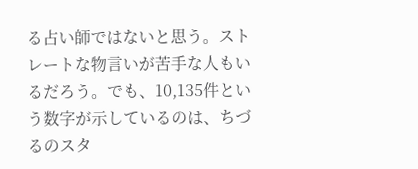る占い師ではないと思う。ストレートな物言いが苦手な人もいるだろう。でも、10,135件という数字が示しているのは、ちづるのスタ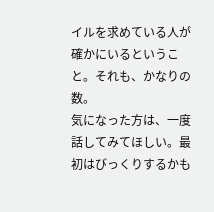イルを求めている人が確かにいるということ。それも、かなりの数。
気になった方は、一度話してみてほしい。最初はびっくりするかも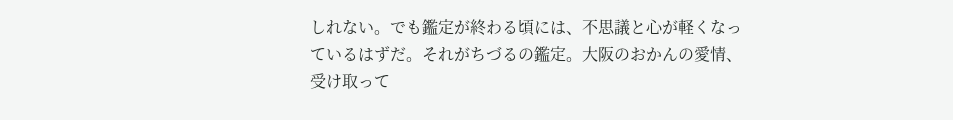しれない。でも鑑定が終わる頃には、不思議と心が軽くなっているはずだ。それがちづるの鑑定。大阪のおかんの愛情、受け取って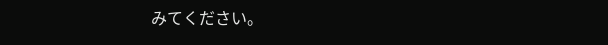みてください。